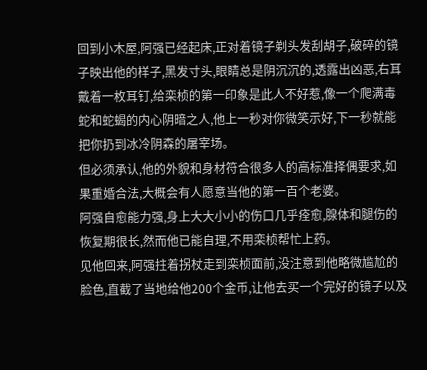回到小木屋,阿强已经起床,正对着镜子剃头发刮胡子,破碎的镜子映出他的样子,黑发寸头,眼睛总是阴沉沉的,透露出凶恶,右耳戴着一枚耳钉,给栾桢的第一印象是此人不好惹,像一个爬满毒蛇和蛇蝎的内心阴暗之人,他上一秒对你微笑示好,下一秒就能把你扔到冰冷阴森的屠宰场。
但必须承认,他的外貌和身材符合很多人的高标准择偶要求,如果重婚合法,大概会有人愿意当他的第一百个老婆。
阿强自愈能力强,身上大大小小的伤口几乎痊愈,腺体和腿伤的恢复期很长,然而他已能自理,不用栾桢帮忙上药。
见他回来,阿强拄着拐杖走到栾桢面前,没注意到他略微尴尬的脸色,直截了当地给他200个金币,让他去买一个完好的镜子以及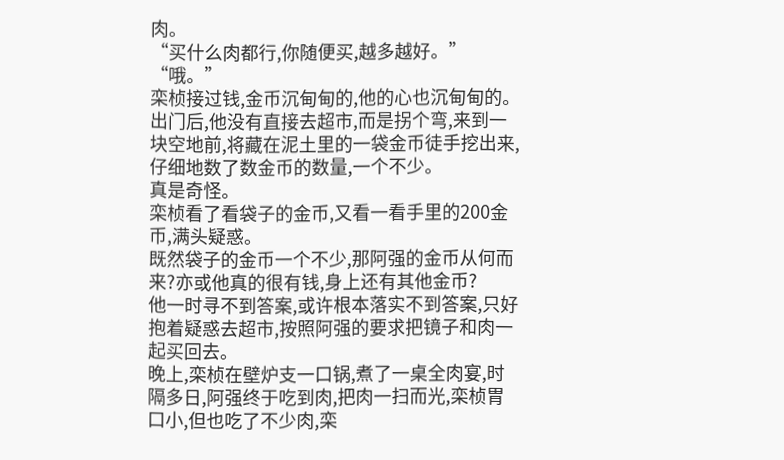肉。
“买什么肉都行,你随便买,越多越好。”
“哦。”
栾桢接过钱,金币沉甸甸的,他的心也沉甸甸的。
出门后,他没有直接去超市,而是拐个弯,来到一块空地前,将藏在泥土里的一袋金币徒手挖出来,仔细地数了数金币的数量,一个不少。
真是奇怪。
栾桢看了看袋子的金币,又看一看手里的200金币,满头疑惑。
既然袋子的金币一个不少,那阿强的金币从何而来?亦或他真的很有钱,身上还有其他金币?
他一时寻不到答案,或许根本落实不到答案,只好抱着疑惑去超市,按照阿强的要求把镜子和肉一起买回去。
晚上,栾桢在壁炉支一口锅,煮了一桌全肉宴,时隔多日,阿强终于吃到肉,把肉一扫而光,栾桢胃口小,但也吃了不少肉,栾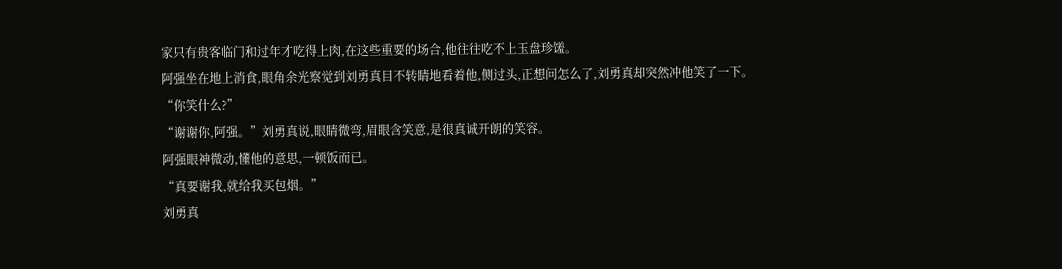家只有贵客临门和过年才吃得上肉,在这些重要的场合,他往往吃不上玉盘珍馐。
阿强坐在地上消食,眼角余光察觉到刘勇真目不转睛地看着他,侧过头,正想问怎么了,刘勇真却突然冲他笑了一下。
“你笑什么?”
“谢谢你,阿强。”刘勇真说,眼睛微弯,眉眼含笑意,是很真诚开朗的笑容。
阿强眼神微动,懂他的意思,一顿饭而已。
“真要谢我,就给我买包烟。”
刘勇真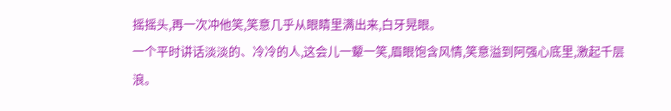摇摇头,再一次冲他笑,笑意几乎从眼睛里满出来,白牙晃眼。
一个平时讲话淡淡的、冷冷的人,这会儿一颦一笑,眉眼饱含风情,笑意溢到阿强心底里,激起千层浪。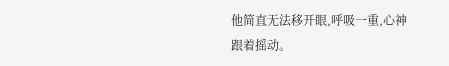他简直无法移开眼,呼吸一重,心神跟着摇动。